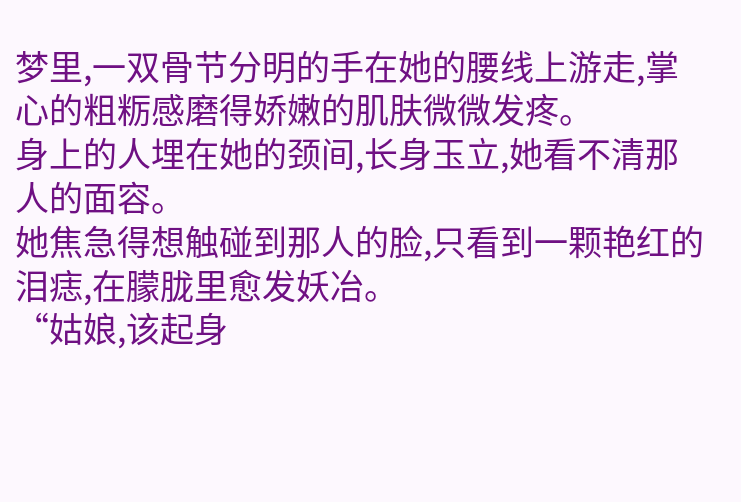梦里,一双骨节分明的手在她的腰线上游走,掌心的粗粝感磨得娇嫩的肌肤微微发疼。
身上的人埋在她的颈间,长身玉立,她看不清那人的面容。
她焦急得想触碰到那人的脸,只看到一颗艳红的泪痣,在朦胧里愈发妖冶。
“姑娘,该起身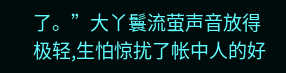了。”大丫鬟流萤声音放得极轻,生怕惊扰了帐中人的好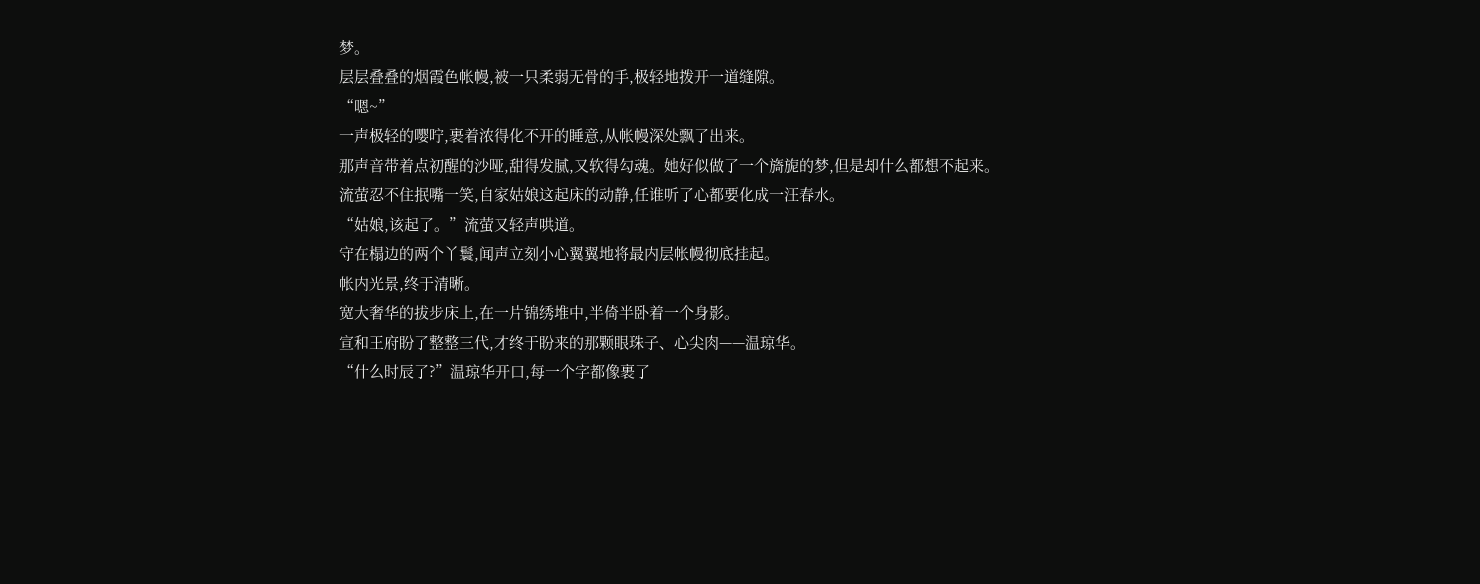梦。
层层叠叠的烟霞色帐幔,被一只柔弱无骨的手,极轻地拨开一道缝隙。
“嗯~”
一声极轻的嘤咛,裹着浓得化不开的睡意,从帐幔深处飘了出来。
那声音带着点初醒的沙哑,甜得发腻,又软得勾魂。她好似做了一个旖旎的梦,但是却什么都想不起来。
流萤忍不住抿嘴一笑,自家姑娘这起床的动静,任谁听了心都要化成一汪春水。
“姑娘,该起了。”流萤又轻声哄道。
守在榻边的两个丫鬟,闻声立刻小心翼翼地将最内层帐幔彻底挂起。
帐内光景,终于清晰。
宽大奢华的拔步床上,在一片锦绣堆中,半倚半卧着一个身影。
宣和王府盼了整整三代,才终于盼来的那颗眼珠子、心尖肉——温琼华。
“什么时辰了?”温琼华开口,每一个字都像裹了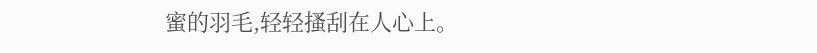蜜的羽毛,轻轻搔刮在人心上。